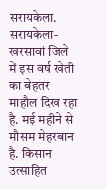सरायकेला. सरायकेला-खरसावां जिले में इस वर्ष खेती का बेहतर माहौल दिख रहा है. मई महीने से मौसम मेहरबान है. किसान उत्साहित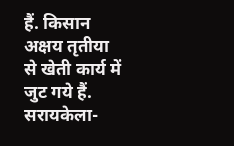हैं. किसान अक्षय तृतीया से खेती कार्य में जुट गये हैं. सरायकेला-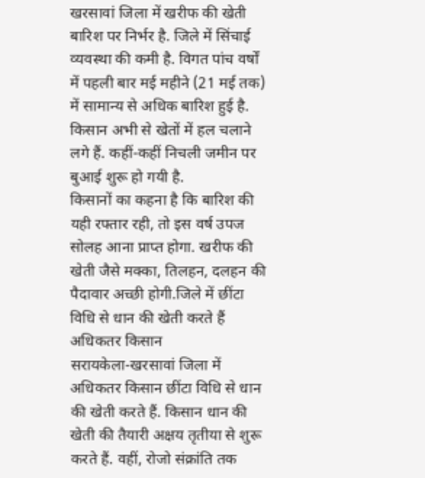खरसावां जिला में खरीफ की खेती बारिश पर निर्भर है. जिले में सिंचाई व्यवस्था की कमी है. विगत पांच वर्षों में पहली बार मई महीने (21 मई तक) में सामान्य से अधिक बारिश हुई है. किसान अभी से खेतों में हल चलाने लगे हैं. कहीं-कहीं निचली जमीन पर बुआई शुरू हो गयी है.
किसानों का कहना है कि बारिश की यही रफ्तार रही, तो इस वर्ष उपज सोलह आना प्राप्त होगा. खरीफ की खेती जैसे मक्का, तिलहन, दलहन की पैदावार अच्छी होगी.जिले में छींटा विधि से धान की खेती करते हैं अधिकतर किसान
सरायकेला-खरसावां जिला में अधिकतर किसान छींटा विधि से धान की खेती करते हैं. किसान धान की खेती की तैयारी अक्षय तृतीया से शुरू करते हैं. वहीं, रोजो संक्रांति तक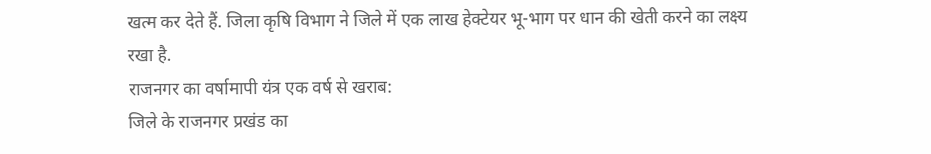खत्म कर देते हैं. जिला कृषि विभाग ने जिले में एक लाख हेक्टेयर भू-भाग पर धान की खेती करने का लक्ष्य रखा है.
राजनगर का वर्षामापी यंत्र एक वर्ष से खराब:
जिले के राजनगर प्रखंड का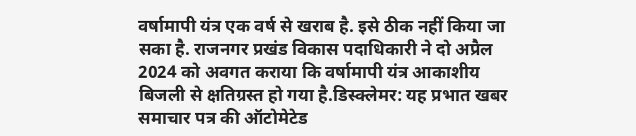वर्षामापी यंत्र एक वर्ष से खराब है. इसे ठीक नहीं किया जा सका है. राजनगर प्रखंड विकास पदाधिकारी ने दो अप्रैल 2024 को अवगत कराया कि वर्षामापी यंत्र आकाशीय बिजली से क्षतिग्रस्त हो गया है.डिस्क्लेमर: यह प्रभात खबर समाचार पत्र की ऑटोमेटेड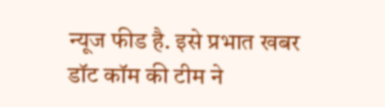न्यूज फीड है. इसे प्रभात खबर डॉट कॉम की टीम ने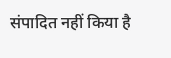संपादित नहीं किया है